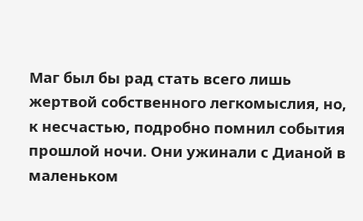Маг был бы рад стать всего лишь жертвой собственного легкомыслия, но, к несчастью, подробно помнил события прошлой ночи. Они ужинали с Дианой в маленьком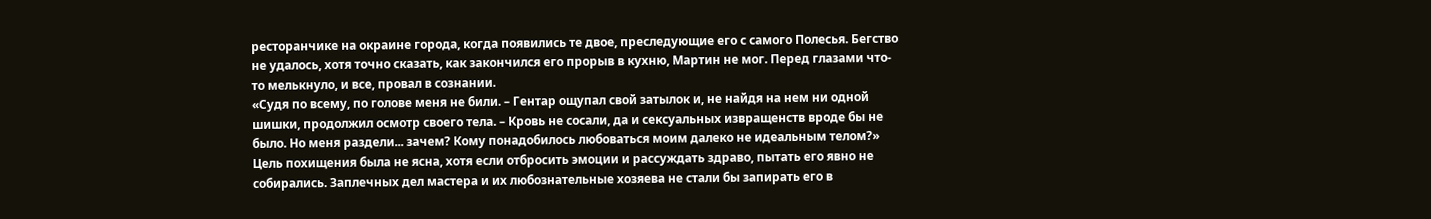ресторанчике на окраине города, когда появились те двое, преследующие его с самого Полесья. Бегство не удалось, хотя точно сказать, как закончился его прорыв в кухню, Мартин не мог. Перед глазами что-то мелькнуло, и все, провал в сознании.
«Судя по всему, по голове меня не били. – Гентар ощупал свой затылок и, не найдя на нем ни одной шишки, продолжил осмотр своего тела. – Кровь не сосали, да и сексуальных извращенств вроде бы не было. Но меня раздели... зачем? Кому понадобилось любоваться моим далеко не идеальным телом?»
Цель похищения была не ясна, хотя если отбросить эмоции и рассуждать здраво, пытать его явно не собирались. Заплечных дел мастера и их любознательные хозяева не стали бы запирать его в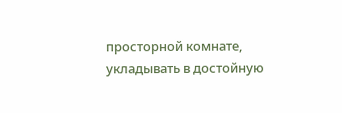просторной комнате, укладывать в достойную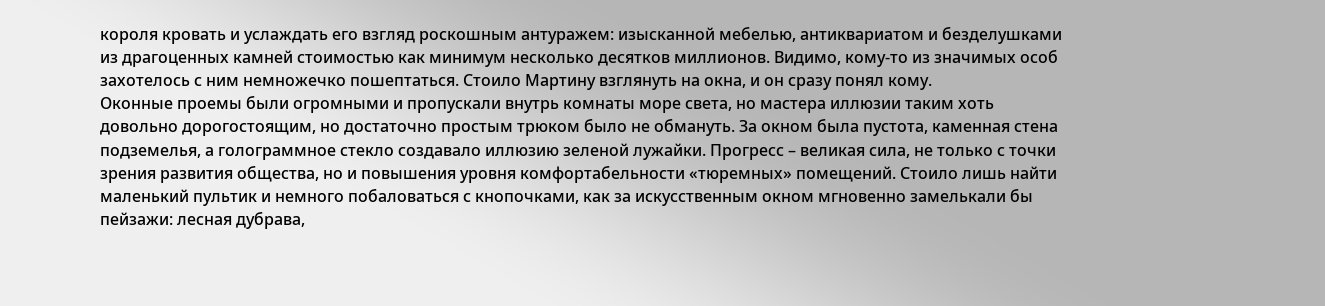короля кровать и услаждать его взгляд роскошным антуражем: изысканной мебелью, антиквариатом и безделушками из драгоценных камней стоимостью как минимум несколько десятков миллионов. Видимо, кому-то из значимых особ захотелось с ним немножечко пошептаться. Стоило Мартину взглянуть на окна, и он сразу понял кому.
Оконные проемы были огромными и пропускали внутрь комнаты море света, но мастера иллюзии таким хоть довольно дорогостоящим, но достаточно простым трюком было не обмануть. За окном была пустота, каменная стена подземелья, а голограммное стекло создавало иллюзию зеленой лужайки. Прогресс – великая сила, не только с точки зрения развития общества, но и повышения уровня комфортабельности «тюремных» помещений. Стоило лишь найти маленький пультик и немного побаловаться с кнопочками, как за искусственным окном мгновенно замелькали бы пейзажи: лесная дубрава,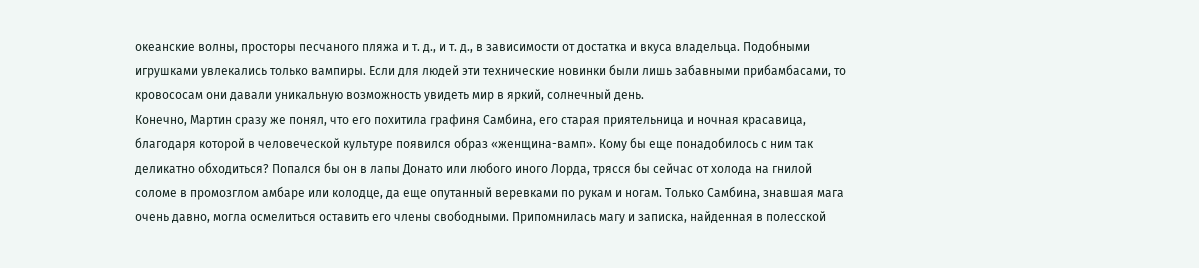океанские волны, просторы песчаного пляжа и т. д., и т. д., в зависимости от достатка и вкуса владельца. Подобными игрушками увлекались только вампиры. Если для людей эти технические новинки были лишь забавными прибамбасами, то кровососам они давали уникальную возможность увидеть мир в яркий, солнечный день.
Конечно, Мартин сразу же понял, что его похитила графиня Самбина, его старая приятельница и ночная красавица, благодаря которой в человеческой культуре появился образ «женщина-вамп». Кому бы еще понадобилось с ним так деликатно обходиться? Попался бы он в лапы Донато или любого иного Лорда, трясся бы сейчас от холода на гнилой соломе в промозглом амбаре или колодце, да еще опутанный веревками по рукам и ногам. Только Самбина, знавшая мага очень давно, могла осмелиться оставить его члены свободными. Припомнилась магу и записка, найденная в полесской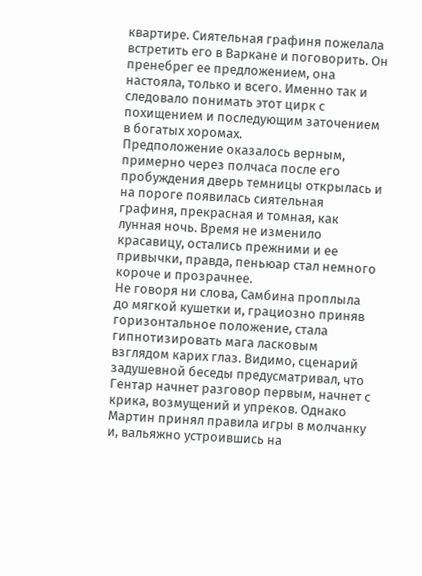квартире. Сиятельная графиня пожелала встретить его в Варкане и поговорить. Он пренебрег ее предложением, она настояла, только и всего. Именно так и следовало понимать этот цирк с похищением и последующим заточением в богатых хоромах.
Предположение оказалось верным, примерно через полчаса после его пробуждения дверь темницы открылась и на пороге появилась сиятельная графиня, прекрасная и томная, как лунная ночь. Время не изменило красавицу, остались прежними и ее привычки, правда, пеньюар стал немного короче и прозрачнее.
Не говоря ни слова, Самбина проплыла до мягкой кушетки и, грациозно приняв горизонтальное положение, стала гипнотизировать мага ласковым взглядом карих глаз. Видимо, сценарий задушевной беседы предусматривал, что Гентар начнет разговор первым, начнет с крика, возмущений и упреков. Однако Мартин принял правила игры в молчанку и, вальяжно устроившись на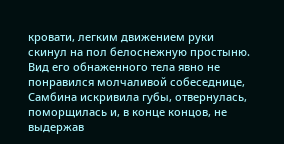кровати, легким движением руки скинул на пол белоснежную простыню.
Вид его обнаженного тела явно не понравился молчаливой собеседнице, Самбина искривила губы, отвернулась, поморщилась и, в конце концов, не выдержав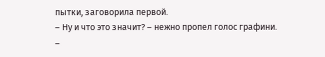пытки, заговорила первой.
– Ну и что это значит? – нежно пропел голос графини.
–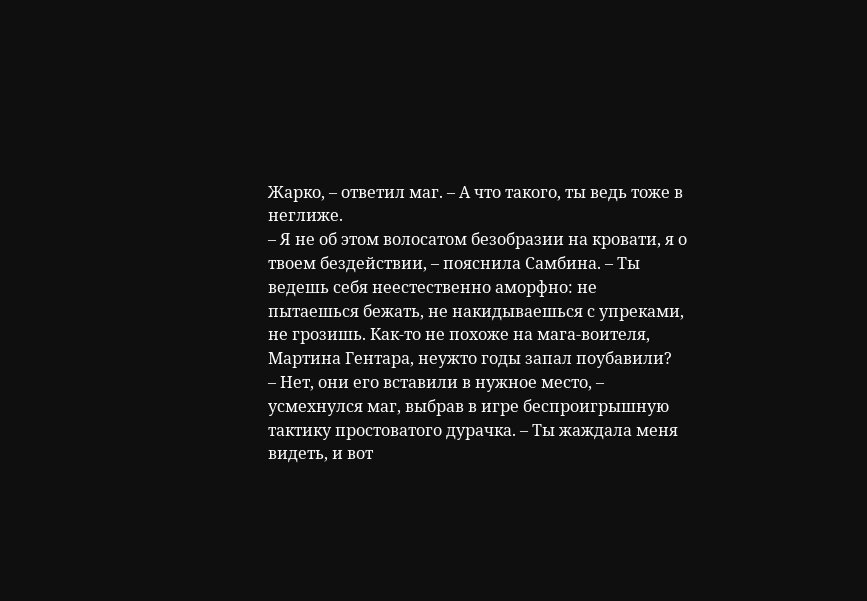Жарко, – ответил маг. – А что такого, ты ведь тоже в неглиже.
– Я не об этом волосатом безобразии на кровати, я о твоем бездействии, – пояснила Самбина. – Ты ведешь себя неестественно аморфно: не пытаешься бежать, не накидываешься с упреками, не грозишь. Как-то не похоже на мага-воителя, Мартина Гентара, неужто годы запал поубавили?
– Нет, они его вставили в нужное место, – усмехнулся маг, выбрав в игре беспроигрышную тактику простоватого дурачка. – Ты жаждала меня видеть, и вот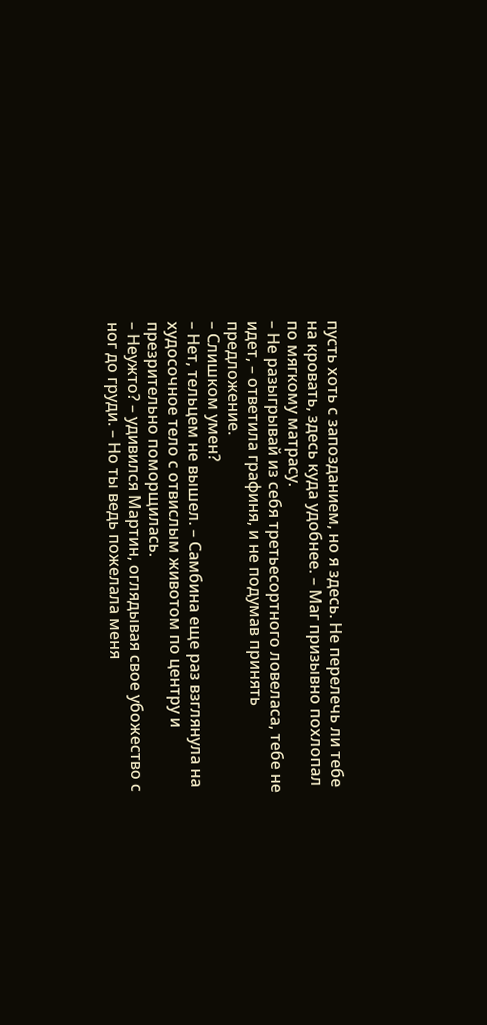пусть хоть с запозданием, но я здесь. Не перелечь ли тебе на кровать, здесь куда удобнее. – Маг призывно похлопал по мягкому матрасу.
– Не разыгрывай из себя третьесортного ловеласа, тебе не идет, – ответила графиня, и не подумав принять предложение.
– Слишком умен?
– Нет, тельцем не вышел. – Самбина еще раз взглянула на худосочное тело с отвислым животом по центру и презрительно поморщилась.
– Неужто? – удивился Мартин, оглядывая свое убожество с ног до груди. – Но ты ведь пожелала меня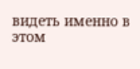видеть именно в этом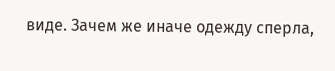виде. Зачем же иначе одежду сперла,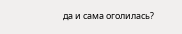да и сама оголилась?